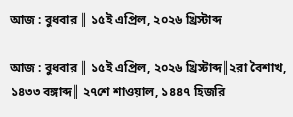আজ : বুধবার ║ ১৫ই এপ্রিল, ২০২৬ খ্রিস্টাব্দ

আজ : বুধবার ║ ১৫ই এপ্রিল, ২০২৬ খ্রিস্টাব্দ║২রা বৈশাখ, ১৪৩৩ বঙ্গাব্দ║ ২৭শে শাওয়াল, ১৪৪৭ হিজরি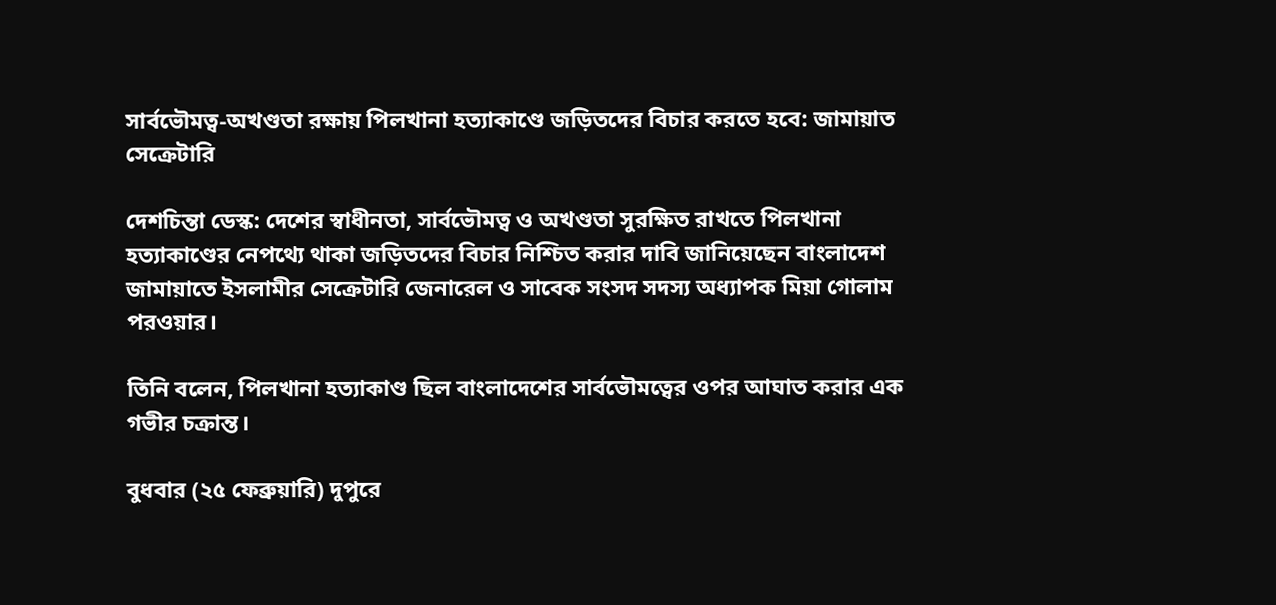সার্বভৌমত্ব-অখণ্ডতা রক্ষায় পিলখানা হত্যাকাণ্ডে জড়িতদের বিচার করতে হবে: জামায়াত সেক্রেটারি

দেশচিন্তা ডেস্ক: দেশের স্বাধীনতা, সার্বভৌমত্ব ও অখণ্ডতা সুরক্ষিত রাখতে পিলখানা হত্যাকাণ্ডের নেপথ্যে থাকা জড়িতদের বিচার নিশ্চিত করার দাবি জানিয়েছেন বাংলাদেশ জামায়াতে ইসলামীর সেক্রেটারি জেনারেল ও সাবেক সংসদ সদস্য অধ্যাপক মিয়া গোলাম পরওয়ার।

তিনি বলেন, পিলখানা হত্যাকাণ্ড ছিল বাংলাদেশের সার্বভৌমত্বের ওপর আঘাত করার এক গভীর চক্রান্ত।

বুধবার (২৫ ফেব্রুয়ারি) দুপুরে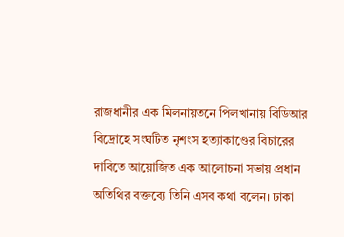রাজধানীর এক মিলনায়তনে পিলখানায় বিডিআর বিদ্রোহে সংঘটিত নৃশংস হত্যাকাণ্ডের বিচারের দাবিতে আয়োজিত এক আলোচনা সভায় প্রধান অতিথির বক্তব্যে তিনি এসব কথা বলেন। ঢাকা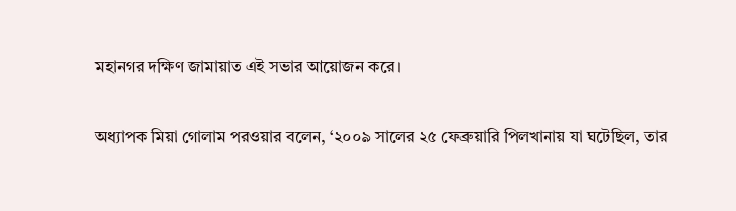মহানগর দক্ষিণ জামায়াত এই সভার আয়োজন করে।

অধ্যাপক মিয়া গোলাম পরওয়ার বলেন, ‘২০০৯ সালের ২৫ ফেব্রুয়ারি পিলখানায় যা ঘটেছিল, তার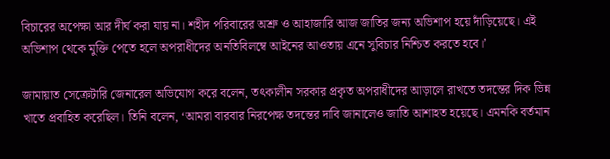বিচারের অপেক্ষা আর দীর্ঘ করা যায় না। শহীদ পরিবারের অশ্রু ও আহাজারি আজ জাতির জন্য অভিশাপ হয়ে দাঁড়িয়েছে। এই অভিশাপ থেকে মুক্তি পেতে হলে অপরাধীদের অনতিবিলম্বে আইনের আওতায় এনে সুবিচার নিশ্চিত করতে হবে।’

জামায়াত সেক্রেটারি জেনারেল অভিযোগ করে বলেন, তৎকালীন সরকার প্রকৃত অপরাধীদের আড়ালে রাখতে তদন্তের দিক ভিন্ন খাতে প্রবাহিত করেছিল। তিনি বলেন, ‘আমরা বারবার নিরপেক্ষ তদন্তের দাবি জানালেও জাতি আশাহত হয়েছে। এমনকি বর্তমান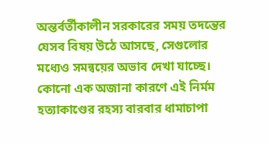অন্তর্বর্তীকালীন সরকারের সময় তদন্তের যেসব বিষয় উঠে আসছে, সেগুলোর মধ্যেও সমন্বয়ের অভাব দেখা যাচ্ছে। কোনো এক অজানা কারণে এই নির্মম হত্যাকাণ্ডের রহস্য বারবার ধামাচাপা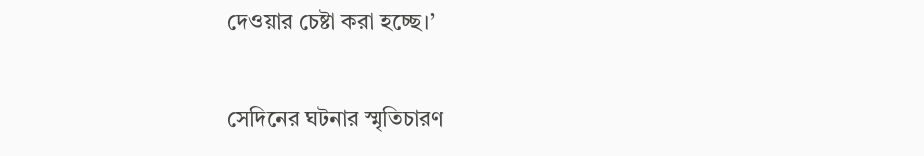দেওয়ার চেষ্টা করা হচ্ছে।’

সেদিনের ঘটনার স্মৃতিচারণ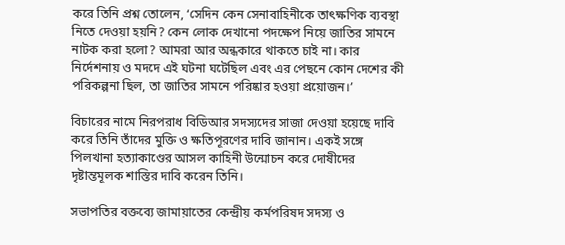করে তিনি প্রশ্ন তোলেন, ‘সেদিন কেন সেনাবাহিনীকে তাৎক্ষণিক ব্যবস্থা নিতে দেওয়া হয়নি? কেন লোক দেখানো পদক্ষেপ নিয়ে জাতির সামনে নাটক করা হলো? আমরা আর অন্ধকারে থাকতে চাই না। কার নির্দেশনায় ও মদদে এই ঘটনা ঘটেছিল এবং এর পেছনে কোন দেশের কী পরিকল্পনা ছিল, তা জাতির সামনে পরিষ্কার হওয়া প্রয়োজন।’

বিচারের নামে নিরপরাধ বিডিআর সদস্যদের সাজা দেওয়া হয়েছে দাবি করে তিনি তাঁদের মুক্তি ও ক্ষতিপূরণের দাবি জানান। একই সঙ্গে পিলখানা হত্যাকাণ্ডের আসল কাহিনী উন্মোচন করে দোষীদের দৃষ্টান্তমূলক শাস্তির দাবি করেন তিনি।

সভাপতির বক্তব্যে জামায়াতের কেন্দ্রীয় কর্মপরিষদ সদস্য ও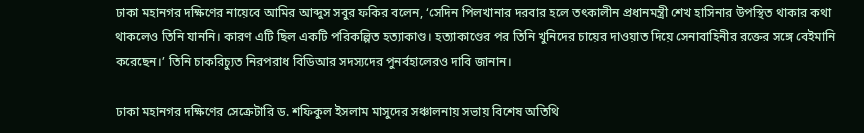ঢাকা মহানগর দক্ষিণের নায়েবে আমির আব্দুস সবুর ফকির বলেন, ‘সেদিন পিলখানার দরবার হলে তৎকালীন প্রধানমন্ত্রী শেখ হাসিনার উপস্থিত থাকার কথা থাকলেও তিনি যাননি। কারণ এটি ছিল একটি পরিকল্পিত হত্যাকাণ্ড। হত্যাকাণ্ডের পর তিনি খুনিদের চায়ের দাওয়াত দিয়ে সেনাবাহিনীর রক্তের সঙ্গে বেইমানি করেছেন।’ তিনি চাকরিচ্যুত নিরপরাধ বিডিআর সদস্যদের পুনর্বহালেরও দাবি জানান।

ঢাকা মহানগর দক্ষিণের সেক্রেটারি ড. শফিকুল ইসলাম মাসুদের সঞ্চালনায় সভায় বিশেষ অতিথি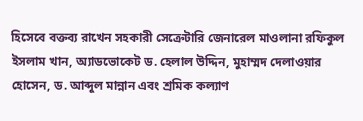হিসেবে বক্তব্য রাখেন সহকারী সেক্রেটারি জেনারেল মাওলানা রফিকুল ইসলাম খান, অ্যাডভোকেট ড. হেলাল উদ্দিন, মুহাম্মদ দেলাওয়ার হোসেন, ড. আব্দুল মান্নান এবং শ্রমিক কল্যাণ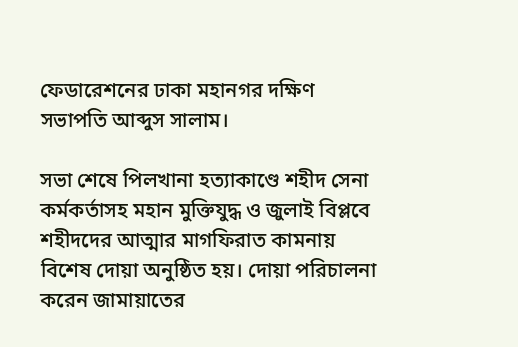ফেডারেশনের ঢাকা মহানগর দক্ষিণ সভাপতি আব্দুস সালাম।

সভা শেষে পিলখানা হত্যাকাণ্ডে শহীদ সেনা কর্মকর্তাসহ মহান মুক্তিযুদ্ধ ও জুলাই বিপ্লবে শহীদদের আত্মার মাগফিরাত কামনায় বিশেষ দোয়া অনুষ্ঠিত হয়। দোয়া পরিচালনা করেন জামায়াতের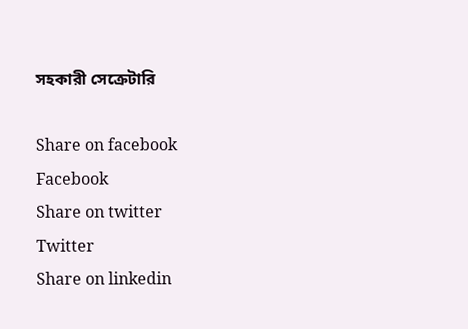সহকারী সেক্রেটারি

Share on facebook
Facebook
Share on twitter
Twitter
Share on linkedin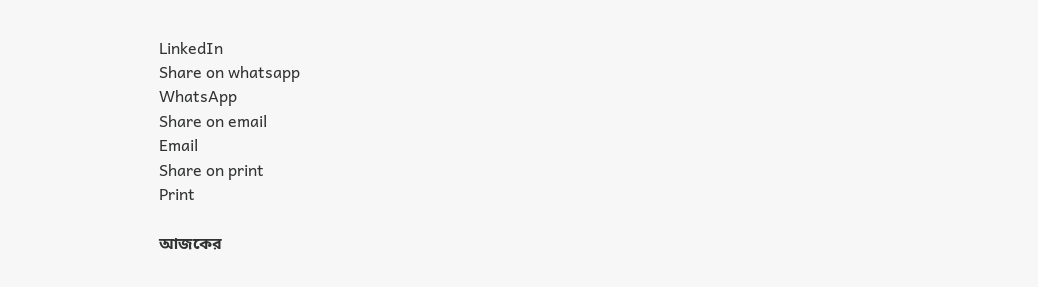LinkedIn
Share on whatsapp
WhatsApp
Share on email
Email
Share on print
Print

আজকের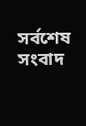সর্বশেষ সংবাদ